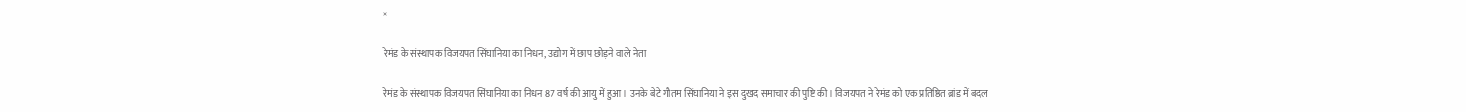×

रेमंड के संस्थापक विजयपत सिंघानिया का निधन, उद्योग में छाप छोड़ने वाले नेता

रेमंड के संस्थापक विजयपत सिंघानिया का निधन 87 वर्ष की आयु में हुआ। उनके बेटे गौतम सिंघानिया ने इस दुखद समाचार की पुष्टि की। विजयपत ने रेमंड को एक प्रतिष्ठित ब्रांड में बदल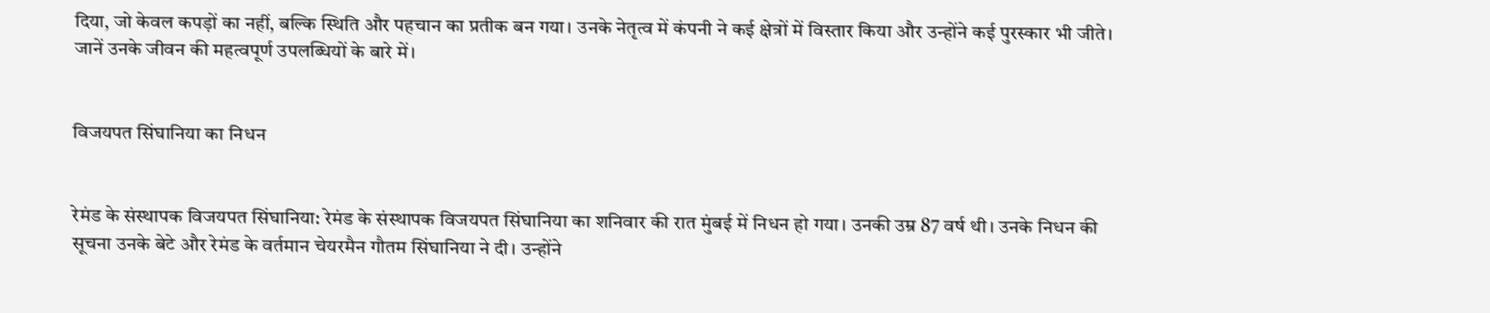दिया, जो केवल कपड़ों का नहीं, बल्कि स्थिति और पहचान का प्रतीक बन गया। उनके नेतृत्व में कंपनी ने कई क्षेत्रों में विस्तार किया और उन्होंने कई पुरस्कार भी जीते। जानें उनके जीवन की महत्वपूर्ण उपलब्धियों के बारे में।


विजयपत सिंघानिया का निधन


रेमंड के संस्थापक विजयपत सिंघानिया: रेमंड के संस्थापक विजयपत सिंघानिया का शनिवार की रात मुंबई में निधन हो गया। उनकी उम्र 87 वर्ष थी। उनके निधन की सूचना उनके बेटे और रेमंड के वर्तमान चेयरमैन गौतम सिंघानिया ने दी। उन्होंने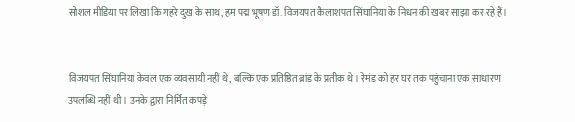सोशल मीडिया पर लिखा कि गहरे दुख के साथ, हम पद्म भूषण डॉ. विजयपत कैलाशपत सिंघानिया के निधन की खबर साझा कर रहे हैं।


विजयपत सिंघानिया केवल एक व्यवसायी नहीं थे, बल्कि एक प्रतिष्ठित ब्रांड के प्रतीक थे। रेमंड को हर घर तक पहुंचाना एक साधारण उपलब्धि नहीं थी। उनके द्वारा निर्मित कपड़े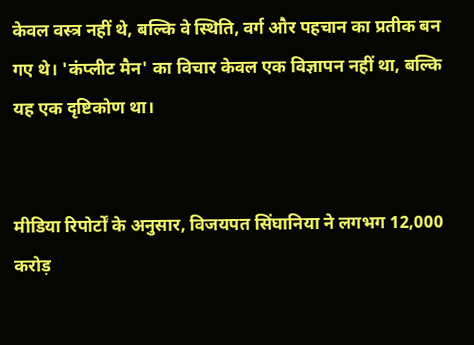केवल वस्त्र नहीं थे, बल्कि वे स्थिति, वर्ग और पहचान का प्रतीक बन गए थे। 'कंप्लीट मैन' का विचार केवल एक विज्ञापन नहीं था, बल्कि यह एक दृष्टिकोण था।


मीडिया रिपोर्टों के अनुसार, विजयपत सिंघानिया ने लगभग 12,000 करोड़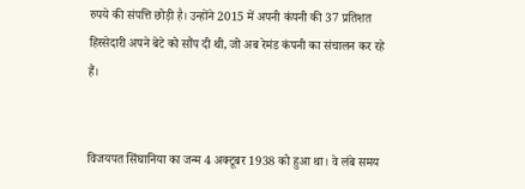रुपये की संपत्ति छोड़ी है। उन्होंने 2015 में अपनी कंपनी की 37 प्रतिशत हिस्सेदारी अपने बेटे को सौंप दी थी, जो अब रेमंड कंपनी का संचालन कर रहे हैं।


विजयपत सिंघानिया का जन्म 4 अक्टूबर 1938 को हुआ था। वे लंबे समय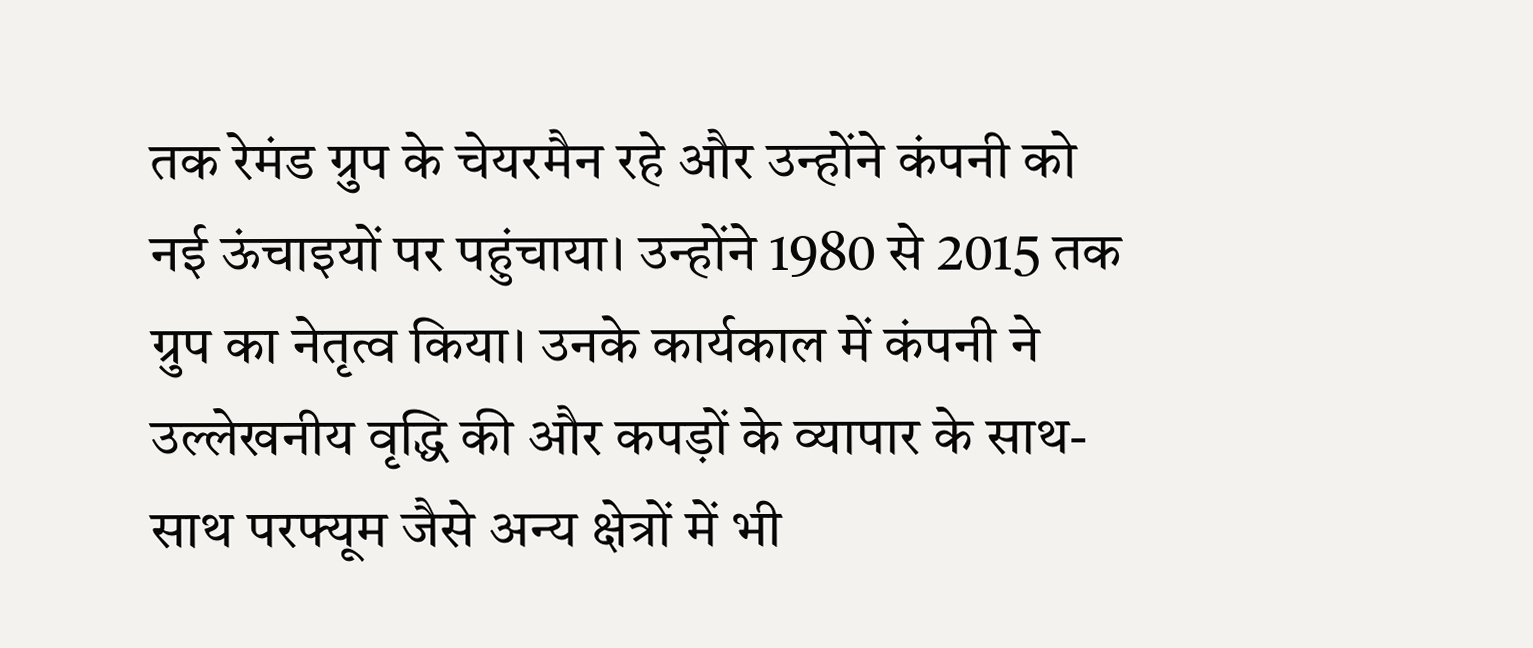तक रेमंड ग्रुप के चेयरमैन रहे और उन्होंने कंपनी को नई ऊंचाइयों पर पहुंचाया। उन्होंने 1980 से 2015 तक ग्रुप का नेतृत्व किया। उनके कार्यकाल में कंपनी ने उल्लेखनीय वृद्धि की और कपड़ों के व्यापार के साथ-साथ परफ्यूम जैसे अन्य क्षेत्रों में भी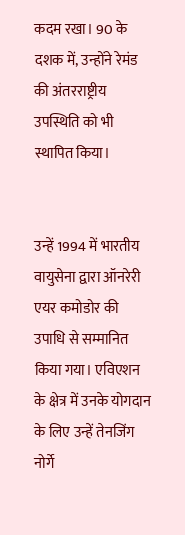कदम रखा। 90 के दशक में, उन्होंने रेमंड की अंतरराष्ट्रीय उपस्थिति को भी स्थापित किया।


उन्हें 1994 में भारतीय वायुसेना द्वारा ऑनरेरी एयर कमोडोर की उपाधि से सम्मानित किया गया। एविएशन के क्षेत्र में उनके योगदान के लिए उन्हें तेनजिंग नोर्गे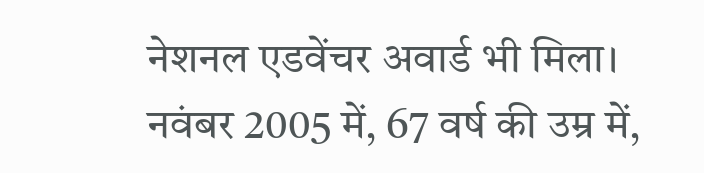नेशनल एडवेंचर अवार्ड भी मिला। नवंबर 2005 में, 67 वर्ष की उम्र में,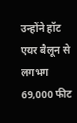उन्होंने हॉट एयर बैलून से लगभग 69,000 फीट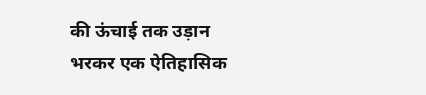की ऊंचाई तक उड़ान भरकर एक ऐतिहासिक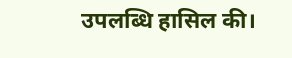उपलब्धि हासिल की।